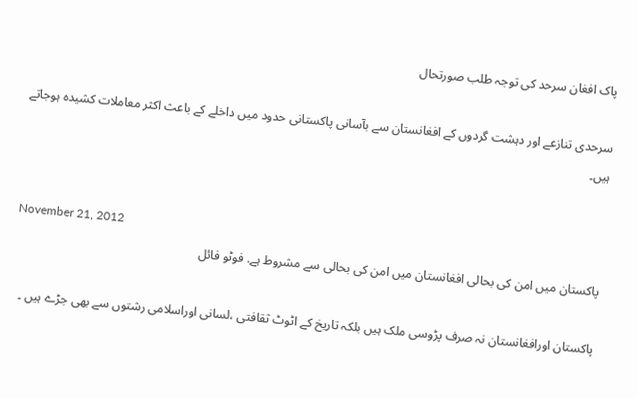پاک افغان سرحد کی توجہ طلب صورتحال

سرحدی تنازعے اور دہشت گردوں کے افغانستان سے بآسانی پاکستانی حدود میں داخلے کے باعث اکثر معاملات کشیدہ ہوجاتے ہیں۔


November 21, 2012
پاکستان میں امن کی بحالی افغانستان میں امن کی بحالی سے مشروط ہے. فوٹو فائل

پاکستان اورافغانستان نہ صرف پڑوسی ملک ہیں بلکہ تاریخ کے اٹوٹ ثقافتی ،لسانی اوراسلامی رشتوں سے بھی جڑے ہیں ۔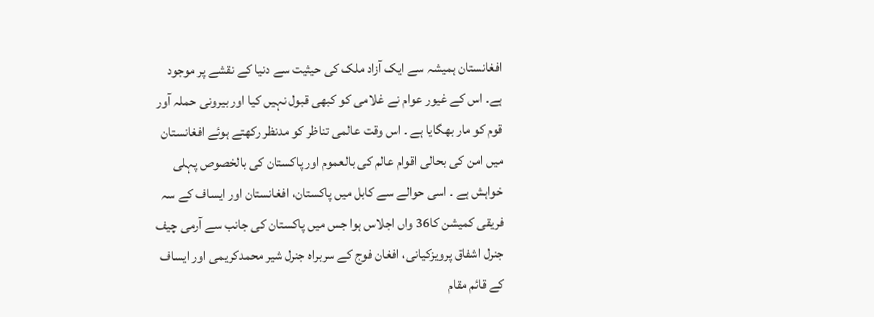افغانستان ہمیشہ سے ایک آزاد ملک کی حیثیت سے دنیا کے نقشے پر موجود ہے۔ اس کے غیور عوام نے غلامی کو کبھی قبول نہیں کیا اور بیرونی حملہ آور قوم کو مار بھگایا ہے ۔ اس وقت عالمی تناظر کو مدنظر رکھتے ہوئے افغانستان میں امن کی بحالی اقوام عالم کی بالعموم اور پاکستان کی بالخصوص پہلی خواہش ہے ۔ اسی حوالے سے کابل میں پاکستان، افغانستان اور ایساف کے سہ فریقی کمیشن کا36 واں اجلاس ہوا جس میں پاکستان کی جانب سے آرمی چیف جنرل اشفاق پرویزکیانی، افغان فوج کے سربراہ جنرل شیر محمدکریمی اور ایساف کے قائم مقام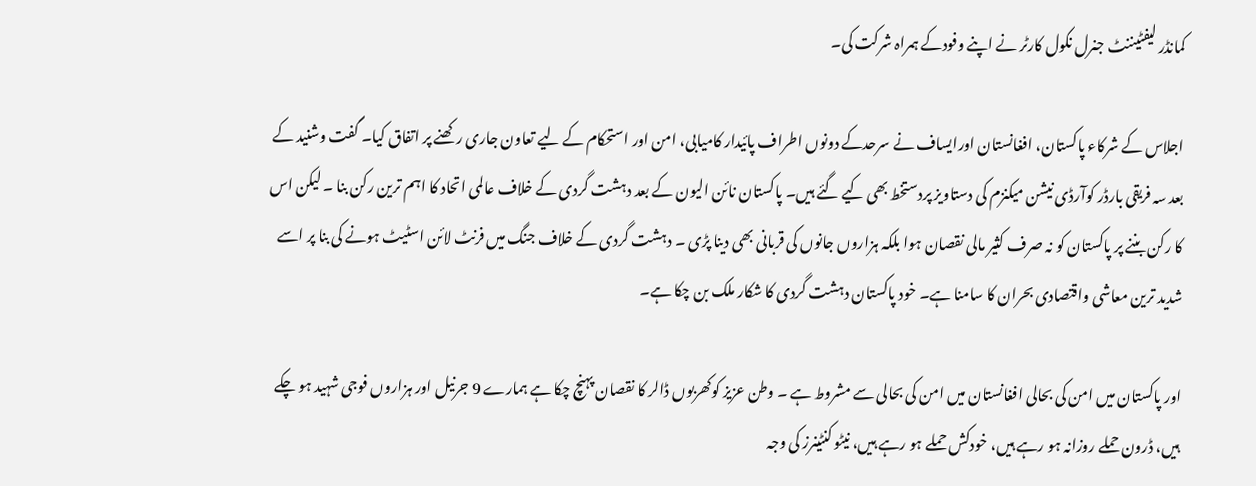کمانڈر لیفٹیننٹ جنرل نکول کارٹر نے اپنے وفودکے ہمراہ شرکت کی۔

اجلاس کے شرکاء پاکستان، افغانستان اورایساف نے سرحدکے دونوں اطراف پائیدار کامیابی، امن اور استحکام کے لیے تعاون جاری رکھنے پر اتفاق کیا۔ گفت وشنید کے بعد سہ فریقی بارڈر کوآرڈی نیشن میکنزم کی دستاویز پردستخط بھی کیے گئے ہیں۔ پاکستان نائن الیون کے بعد دہشت گردی کے خلاف عالمی اتحاد کا اہم ترین رکن بنا ۔ لیکن اس کا رکن بننے پر پاکستان کو نہ صرف کثیر مالی نقصان ہوا بلکہ ہزاروں جانوں کی قربانی بھی دینا پڑی ۔ دہشت گردی کے خلاف جنگ میں فرنٹ لائن اسٹیٹ ہونے کی بنا پر اسے شدید ترین معاشی واقتصادی بحران کا سامنا ہے۔ خود پاکستان دہشت گردی کا شکار ملک بن چکا ہے۔

اور پاکستان میں امن کی بحالی افغانستان میں امن کی بحالی سے مشروط ہے ۔ وطن عزیز کوکھربوں ڈالر کا نقصان پہنچ چکا ہے ہمارے 9 جرنیل اور ہزاروں فوجی شہید ہو چکے ہیں، ڈرون حملے روزانہ ہو رہے ہیں، خودکش حملے ہو رہے ہیں، نیٹو کنٹینرز کی وجہ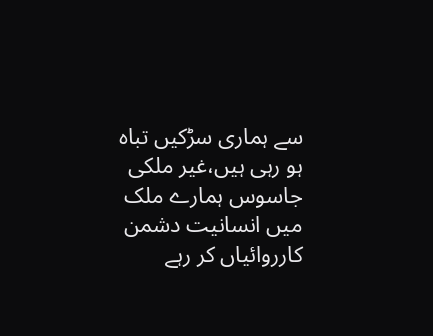سے ہماری سڑکیں تباہ ہو رہی ہیں،غیر ملکی جاسوس ہمارے ملک میں انسانیت دشمن کارروائیاں کر رہے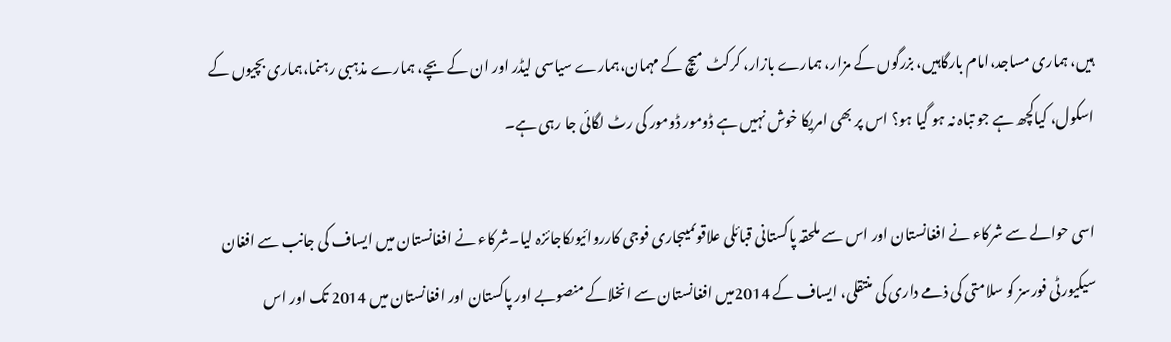ہیں، ہماری مساجد،امام بارگاہیں، بزرگوں کے مزار، ہمارے بازار، کرکٹ میچ کے مہمان،ہمارے سیاسی لیڈر اور ان کے بچے، ہمارے مذہبی رہنما،ہماری بچیوں کے اسکول، کیاکچھ ہے جو تباہ نہ ہو گیا ہو؟ اس پر بھی امریکا خوش نہیں ہے ڈومور ڈومور کی رٹ لگائی جا رہی ہے۔

اسی حوالے سے شرکاء نے افغانستان اور اس سے ملحقہ پاکستانی قبائلی علاقوںمیںجاری فوجی کارروائیوںکاجائزہ لیا۔شرکاء نے افغانستان میں ایساف کی جانب سے افغان سیکیورٹی فورسز کو سلامتی کی ذمے داری کی منتقلی، ایساف کے 2014میں افغانستان سے انخلاکے منصوبے اور پاکستان اور افغانستان میں 2014 تک اور اس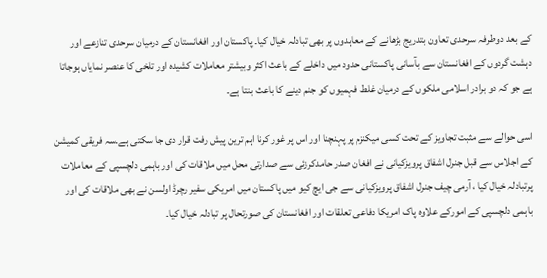کے بعد دوطرفہ سرحدی تعاون بتدریج بڑھانے کے معاہدوں پر بھی تبادلہ خیال کیا۔ پاکستان اور افغانستان کے درمیان سرحدی تنازعے اور دہشت گردوں کے افغانستان سے بآسانی پاکستانی حدود میں داخلے کے باعث اکثر وبیشتر معاملات کشیدہ اور تلخی کا عنصر نمایاں ہوجاتا ہے جو کہ دو برادر اسلامی ملکوں کے درمیان غلط فہمیوں کو جنم دینے کا باعث بنتا ہے۔

اسی حوالے سے مثبت تجاویز کے تحت کسی میکنزم پر پہنچنا اور اس پر غور کرنا اہم ترین پیش رفت قرار دی جا سکتی ہے۔سہ فریقی کمیشن کے اجلاس سے قبل جنرل اشفاق پرویزکیانی نے افغان صدر حامدکرزئی سے صدارتی محل میں ملاقات کی اور باہمی دلچسپی کے معاملات پرتبادلہ خیال کیا ، آرمی چیف جنرل اشفاق پرویزکیانی سے جی ایچ کیو میں پاکستان میں امریکی سفیر رچرڈ اولسن نے بھی ملاقات کی اور باہمی دلچسپی کے امورکے علاوہ پاک امریکا دفاعی تعلقات اور افغانستان کی صورتحال پر تبادلہ خیال کیا۔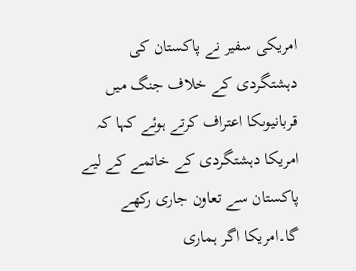امریکی سفیر نے پاکستان کی دہشتگردی کے خلاف جنگ میں قربانیوںکا اعتراف کرتے ہوئے کہا کہ امریکا دہشتگردی کے خاتمے کے لیے پاکستان سے تعاون جاری رکھے گا۔امریکا اگر ہماری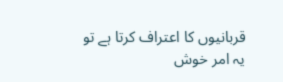قربانیوں کا اعتراف کرتا ہے تو یہ امر خوش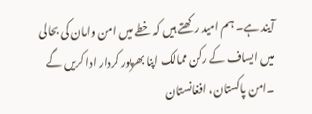آیند ہے۔ ہم امید رکھتے ہیں کہ خطے میں امن وامان کی بحالی میں ایساف کے رکن ممالک اپنا بھرپور کردار ادا کریں گے ۔امن پاکستان، افغانستان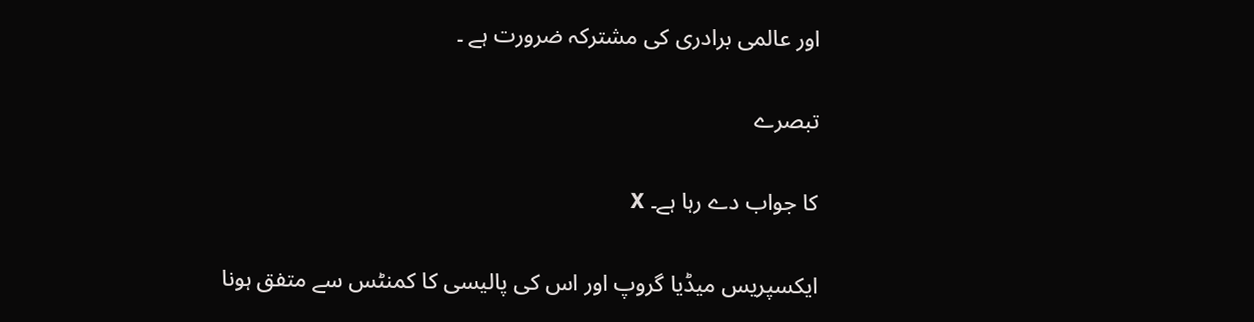اور عالمی برادری کی مشترکہ ضرورت ہے ۔

تبصرے

کا جواب دے رہا ہے۔ X

ایکسپریس میڈیا گروپ اور اس کی پالیسی کا کمنٹس سے متفق ہونا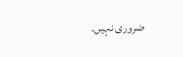ضروری نہیں۔